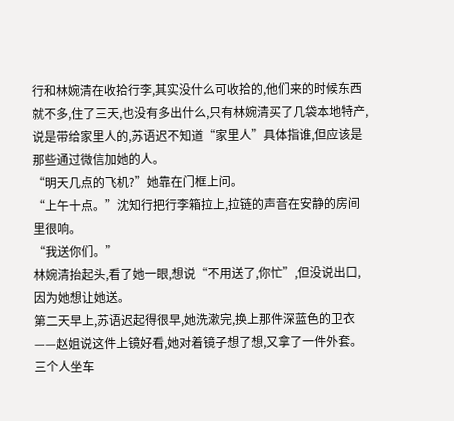行和林婉清在收拾行李,其实没什么可收拾的,他们来的时候东西就不多,住了三天,也没有多出什么,只有林婉清买了几袋本地特产,说是带给家里人的,苏语迟不知道“家里人”具体指谁,但应该是那些通过微信加她的人。
“明天几点的飞机?”她靠在门框上问。
“上午十点。”沈知行把行李箱拉上,拉链的声音在安静的房间里很响。
“我送你们。”
林婉清抬起头,看了她一眼,想说“不用送了,你忙”,但没说出口,因为她想让她送。
第二天早上,苏语迟起得很早,她洗漱完,换上那件深蓝色的卫衣——赵姐说这件上镜好看,她对着镜子想了想,又拿了一件外套。
三个人坐车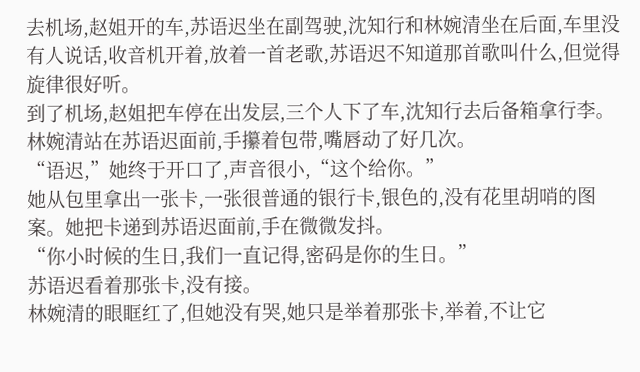去机场,赵姐开的车,苏语迟坐在副驾驶,沈知行和林婉清坐在后面,车里没有人说话,收音机开着,放着一首老歌,苏语迟不知道那首歌叫什么,但觉得旋律很好听。
到了机场,赵姐把车停在出发层,三个人下了车,沈知行去后备箱拿行李。林婉清站在苏语迟面前,手攥着包带,嘴唇动了好几次。
“语迟,”她终于开口了,声音很小,“这个给你。”
她从包里拿出一张卡,一张很普通的银行卡,银色的,没有花里胡哨的图案。她把卡递到苏语迟面前,手在微微发抖。
“你小时候的生日,我们一直记得,密码是你的生日。”
苏语迟看着那张卡,没有接。
林婉清的眼眶红了,但她没有哭,她只是举着那张卡,举着,不让它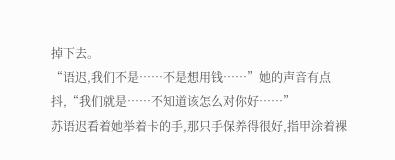掉下去。
“语迟,我们不是……不是想用钱……”她的声音有点抖,“我们就是……不知道该怎么对你好……”
苏语迟看着她举着卡的手,那只手保养得很好,指甲涂着裸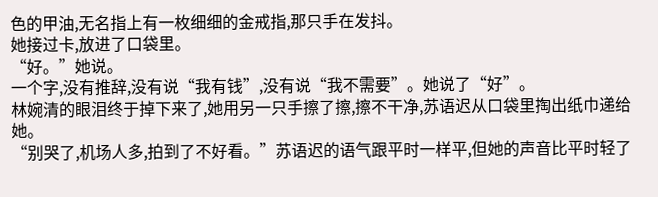色的甲油,无名指上有一枚细细的金戒指,那只手在发抖。
她接过卡,放进了口袋里。
“好。”她说。
一个字,没有推辞,没有说“我有钱”,没有说“我不需要”。她说了“好”。
林婉清的眼泪终于掉下来了,她用另一只手擦了擦,擦不干净,苏语迟从口袋里掏出纸巾递给她。
“别哭了,机场人多,拍到了不好看。”苏语迟的语气跟平时一样平,但她的声音比平时轻了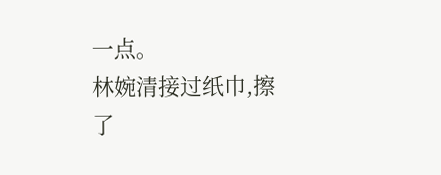一点。
林婉清接过纸巾,擦了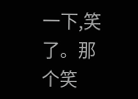一下,笑了。那个笑